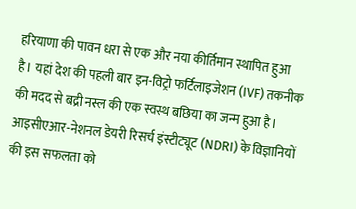हरियाणा की पावन धरा से एक और नया कीर्तिमान स्थापित हुआ है। यहां देश की पहली बार इन-विट्रो फर्टिलाइजेशन (IVF) तकनीक की मदद से बद्री नस्ल की एक स्वस्थ बछिया का जन्म हुआ है।
आइसीएआर-नेशनल डेयरी रिसर्च इंस्टीट्यूट (NDRI) के विज्ञानियों की इस सफलता को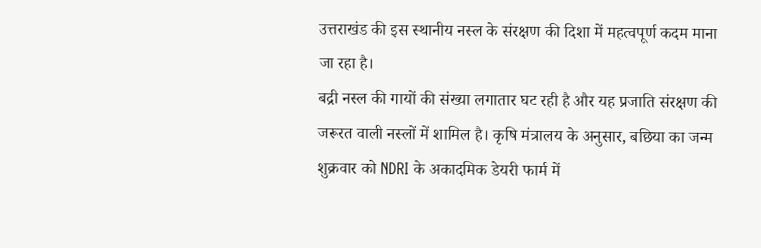उत्तराखंड की इस स्थानीय नस्ल के संरक्षण की दिशा में महत्वपूर्ण कदम माना जा रहा है।
बद्री नस्ल की गायों की संख्या लगातार घट रही है और यह प्रजाति संरक्षण की जरूरत वाली नस्लों में शामिल है। कृषि मंत्रालय के अनुसार, बछिया का जन्म शुक्रवार को NDRI के अकादमिक डेयरी फार्म में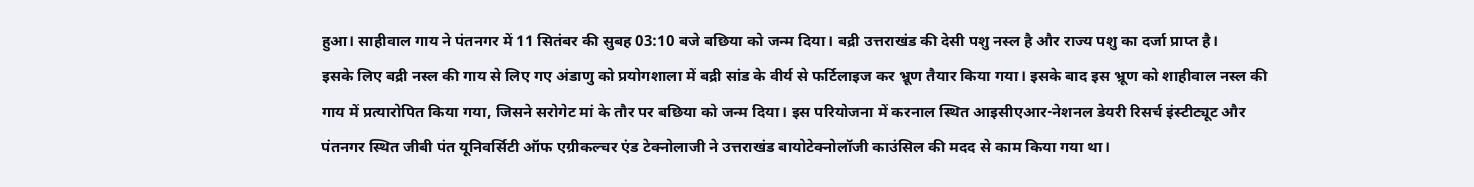हुआ। साहीवाल गाय ने पंतनगर में 11 सितंबर की सुबह 03:10 बजे बछिया को जन्म दिया। बद्री उत्तराखंड की देसी पशु नस्ल है और राज्य पशु का दर्जा प्राप्त है।
इसके लिए बद्री नस्ल की गाय से लिए गए अंडाणु को प्रयोगशाला में बद्री सांड के वीर्य से फर्टिलाइज कर भ्रूण तैयार किया गया। इसके बाद इस भ्रूण को शाहीवाल नस्ल की गाय में प्रत्यारोपित किया गया, जिसने सरोगेट मां के तौर पर बछिया को जन्म दिया। इस परियोजना में करनाल स्थित आइसीएआर-नेशनल डेयरी रिसर्च इंस्टीट्यूट और पंतनगर स्थित जीबी पंत यूनिवर्सिटी ऑफ एग्रीकल्चर एंड टेक्नोलाजी ने उत्तराखंड बायोटेक्नोलॉजी काउंसिल की मदद से काम किया गया था।